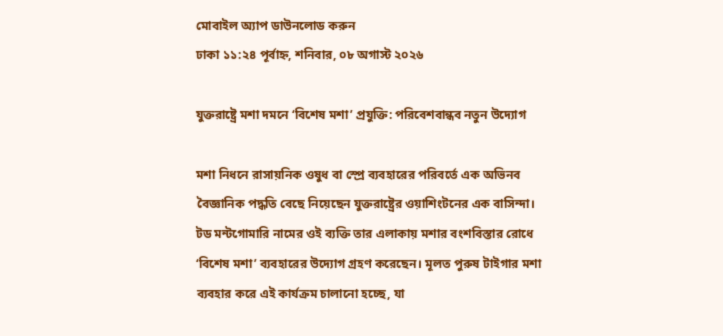মোবাইল অ্যাপ ডাউনলোড করুন
ঢাকা ১১:২৪ পূর্বাহ্ন, শনিবার, ০৮ অগাস্ট ২০২৬

যুক্তরাষ্ট্রে মশা দমনে ‘বিশেষ মশা’ প্রযুক্তি: পরিবেশবান্ধব নতুন উদ্যোগ

মশা নিধনে রাসায়নিক ওষুধ বা স্প্রে ব্যবহারের পরিবর্তে এক অভিনব বৈজ্ঞানিক পদ্ধতি বেছে নিয়েছেন যুক্তরাষ্ট্রের ওয়াশিংটনের এক বাসিন্দা। টড মন্টগোমারি নামের ওই ব্যক্তি তার এলাকায় মশার বংশবিস্তার রোধে ‘বিশেষ মশা’ ব্যবহারের উদ্যোগ গ্রহণ করেছেন। মূলত পুরুষ টাইগার মশা ব্যবহার করে এই কার্যক্রম চালানো হচ্ছে, যা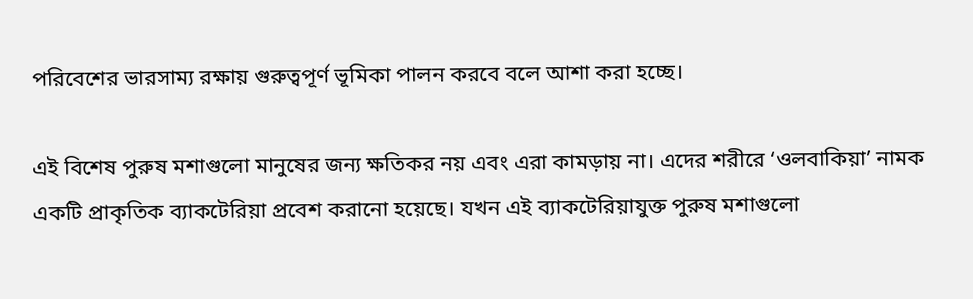পরিবেশের ভারসাম্য রক্ষায় গুরুত্বপূর্ণ ভূমিকা পালন করবে বলে আশা করা হচ্ছে।

এই বিশেষ পুরুষ মশাগুলো মানুষের জন্য ক্ষতিকর নয় এবং এরা কামড়ায় না। এদের শরীরে ‘ওলবাকিয়া’ নামক একটি প্রাকৃতিক ব্যাকটেরিয়া প্রবেশ করানো হয়েছে। যখন এই ব্যাকটেরিয়াযুক্ত পুরুষ মশাগুলো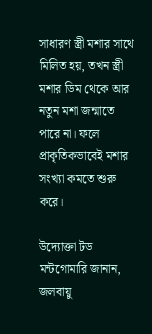সাধারণ স্ত্রী মশার সাথে মিলিত হয়, তখন স্ত্রী মশার ডিম থেকে আর নতুন মশা জন্মাতে পারে না। ফলে প্রাকৃতিকভাবেই মশার সংখ্যা কমতে শুরু করে।

উদ্যোক্তা টড মন্টগোমারি জানান, জলবায়ু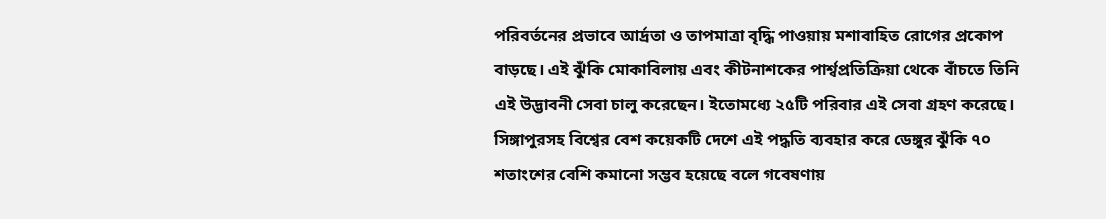পরিবর্তনের প্রভাবে আর্দ্রতা ও তাপমাত্রা বৃদ্ধি পাওয়ায় মশাবাহিত রোগের প্রকোপ বাড়ছে। এই ঝুঁকি মোকাবিলায় এবং কীটনাশকের পার্শ্বপ্রতিক্রিয়া থেকে বাঁচতে তিনি এই উদ্ভাবনী সেবা চালু করেছেন। ইতোমধ্যে ২৫টি পরিবার এই সেবা গ্রহণ করেছে। সিঙ্গাপুরসহ বিশ্বের বেশ কয়েকটি দেশে এই পদ্ধতি ব্যবহার করে ডেঙ্গুর ঝুঁকি ৭০ শতাংশের বেশি কমানো সম্ভব হয়েছে বলে গবেষণায়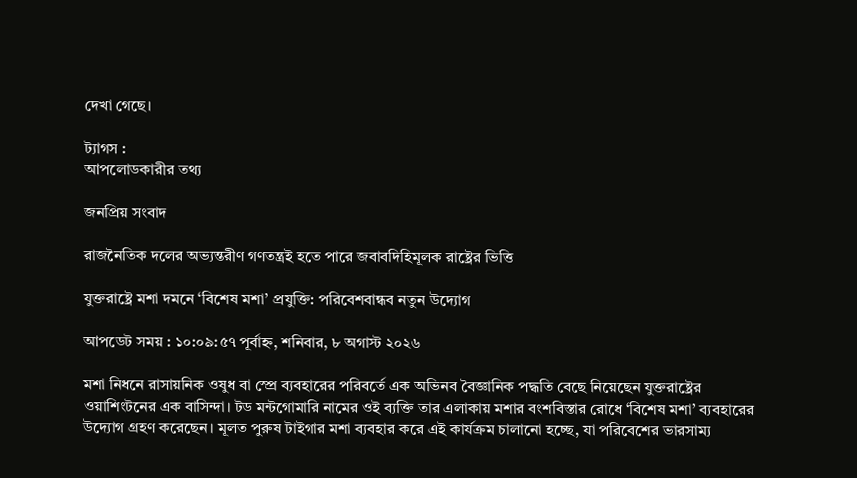দেখা গেছে।

ট্যাগস :
আপলোডকারীর তথ্য

জনপ্রিয় সংবাদ

রাজনৈতিক দলের অভ্যন্তরীণ গণতন্ত্রই হতে পারে জবাবদিহিমূলক রাষ্ট্রের ভিত্তি

যুক্তরাষ্ট্রে মশা দমনে ‘বিশেষ মশা’ প্রযুক্তি: পরিবেশবান্ধব নতুন উদ্যোগ

আপডেট সময় : ১০:০৯:৫৭ পূর্বাহ্ন, শনিবার, ৮ অগাস্ট ২০২৬

মশা নিধনে রাসায়নিক ওষুধ বা স্প্রে ব্যবহারের পরিবর্তে এক অভিনব বৈজ্ঞানিক পদ্ধতি বেছে নিয়েছেন যুক্তরাষ্ট্রের ওয়াশিংটনের এক বাসিন্দা। টড মন্টগোমারি নামের ওই ব্যক্তি তার এলাকায় মশার বংশবিস্তার রোধে ‘বিশেষ মশা’ ব্যবহারের উদ্যোগ গ্রহণ করেছেন। মূলত পুরুষ টাইগার মশা ব্যবহার করে এই কার্যক্রম চালানো হচ্ছে, যা পরিবেশের ভারসাম্য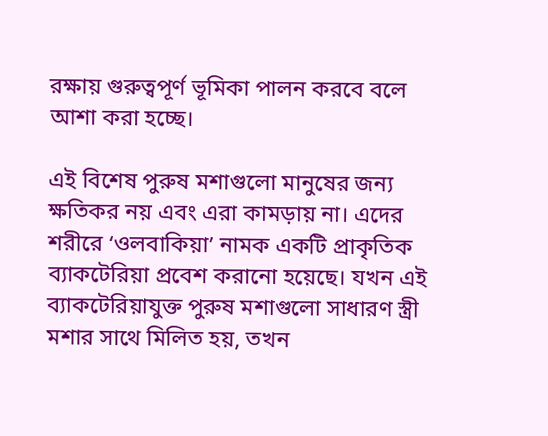রক্ষায় গুরুত্বপূর্ণ ভূমিকা পালন করবে বলে আশা করা হচ্ছে।

এই বিশেষ পুরুষ মশাগুলো মানুষের জন্য ক্ষতিকর নয় এবং এরা কামড়ায় না। এদের শরীরে ‘ওলবাকিয়া’ নামক একটি প্রাকৃতিক ব্যাকটেরিয়া প্রবেশ করানো হয়েছে। যখন এই ব্যাকটেরিয়াযুক্ত পুরুষ মশাগুলো সাধারণ স্ত্রী মশার সাথে মিলিত হয়, তখন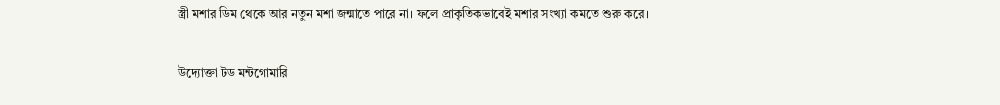স্ত্রী মশার ডিম থেকে আর নতুন মশা জন্মাতে পারে না। ফলে প্রাকৃতিকভাবেই মশার সংখ্যা কমতে শুরু করে।

উদ্যোক্তা টড মন্টগোমারি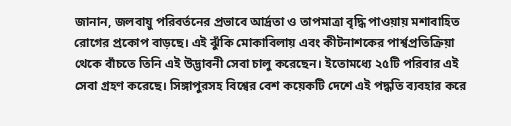জানান, জলবায়ু পরিবর্তনের প্রভাবে আর্দ্রতা ও তাপমাত্রা বৃদ্ধি পাওয়ায় মশাবাহিত রোগের প্রকোপ বাড়ছে। এই ঝুঁকি মোকাবিলায় এবং কীটনাশকের পার্শ্বপ্রতিক্রিয়া থেকে বাঁচতে তিনি এই উদ্ভাবনী সেবা চালু করেছেন। ইতোমধ্যে ২৫টি পরিবার এই সেবা গ্রহণ করেছে। সিঙ্গাপুরসহ বিশ্বের বেশ কয়েকটি দেশে এই পদ্ধতি ব্যবহার করে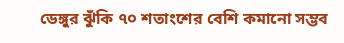ডেঙ্গুর ঝুঁকি ৭০ শতাংশের বেশি কমানো সম্ভব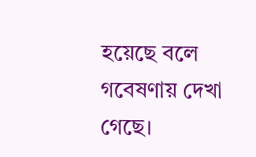হয়েছে বলে গবেষণায় দেখা গেছে।